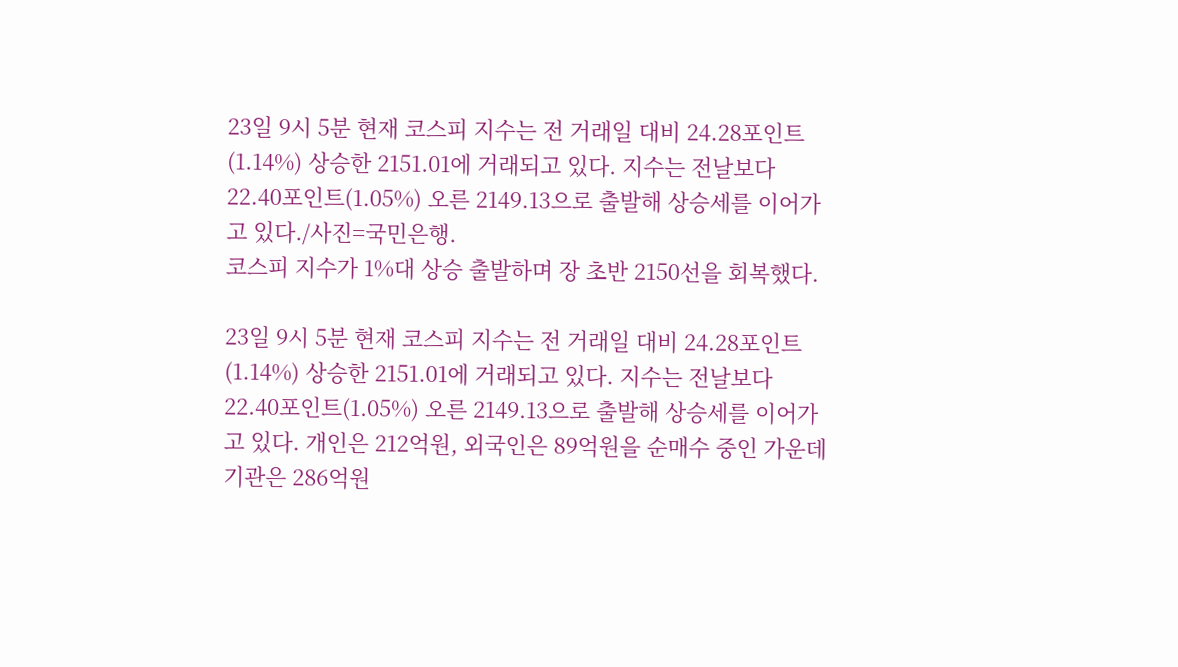23일 9시 5분 현재 코스피 지수는 전 거래일 대비 24.28포인트(1.14%) 상승한 2151.01에 거래되고 있다. 지수는 전날보다 22.40포인트(1.05%) 오른 2149.13으로 출발해 상승세를 이어가고 있다./사진=국민은행.
코스피 지수가 1%대 상승 출발하며 장 초반 2150선을 회복했다.

23일 9시 5분 현재 코스피 지수는 전 거래일 대비 24.28포인트(1.14%) 상승한 2151.01에 거래되고 있다. 지수는 전날보다 22.40포인트(1.05%) 오른 2149.13으로 출발해 상승세를 이어가고 있다. 개인은 212억원, 외국인은 89억원을 순매수 중인 가운데 기관은 286억원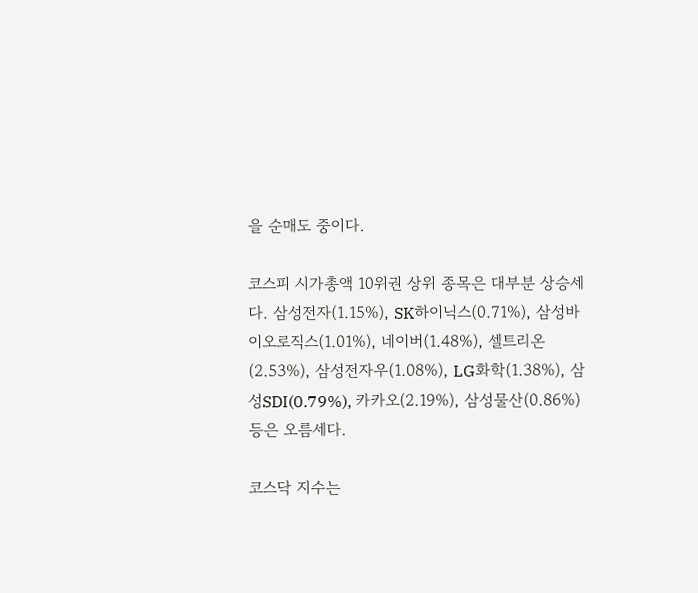을 순매도 중이다.

코스피 시가총액 10위권 상위 종목은 대부분 상승세다. 삼성전자(1.15%), SK하이닉스(0.71%), 삼성바이오로직스(1.01%), 네이버(1.48%), 셀트리온(2.53%), 삼성전자우(1.08%), LG화학(1.38%), 삼성SDI(0.79%), 카카오(2.19%), 삼성물산(0.86%) 등은 오름세다.

코스닥 지수는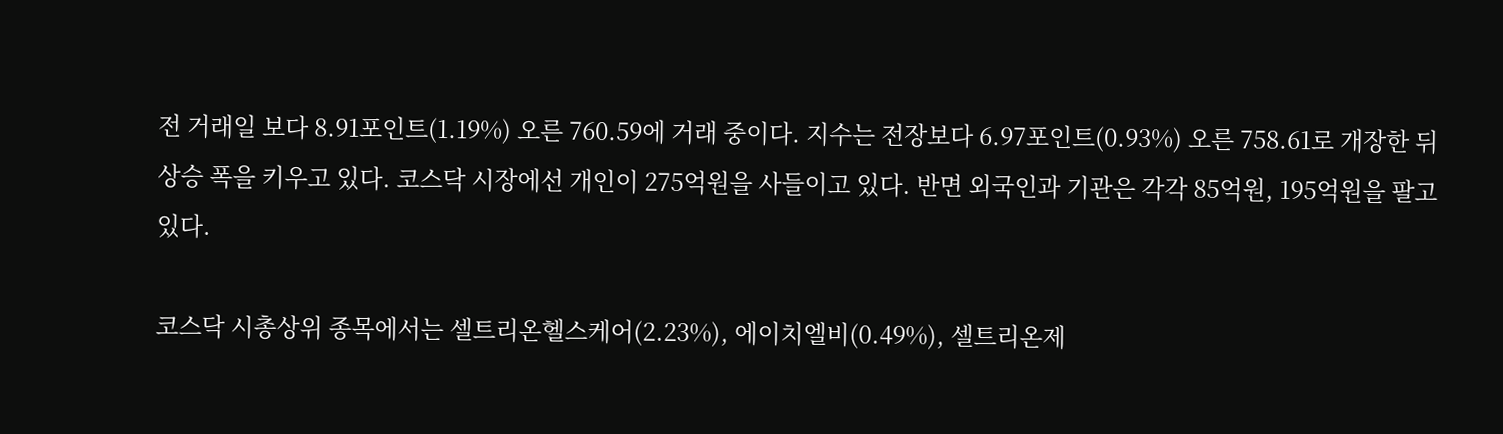전 거래일 보다 8.91포인트(1.19%) 오른 760.59에 거래 중이다. 지수는 전장보다 6.97포인트(0.93%) 오른 758.61로 개장한 뒤 상승 폭을 키우고 있다. 코스닥 시장에선 개인이 275억원을 사들이고 있다. 반면 외국인과 기관은 각각 85억원, 195억원을 팔고 있다.

코스닥 시총상위 종목에서는 셀트리온헬스케어(2.23%), 에이치엘비(0.49%), 셀트리온제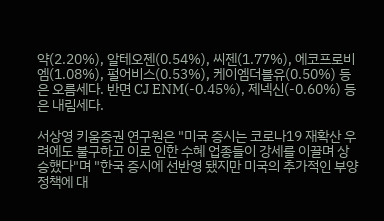약(2.20%), 알테오젠(0.54%), 씨젠(1.77%), 에코프로비엠(1.08%), 펄어비스(0.53%), 케이엠더블유(0.50%) 등은 오름세다. 반면 CJ ENM(-0.45%), 제넥신(-0.60%) 등은 내림세다.

서상영 키움증권 연구원은 "미국 증시는 코로나19 재확산 우려에도 불구하고 이로 인한 수혜 업종들이 강세를 이끌며 상승했다"며 "한국 증시에 선반영 됐지만 미국의 추가적인 부양정책에 대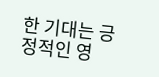한 기대는 긍정적인 영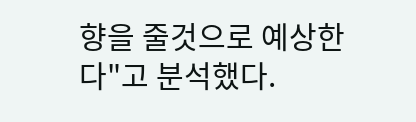향을 줄것으로 예상한다"고 분석했다.